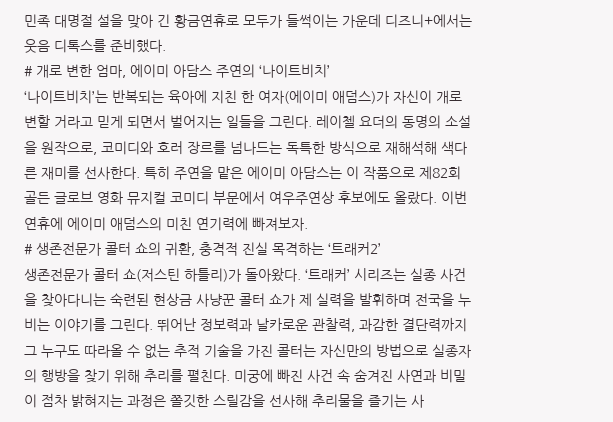민족 대명절 설을 맞아 긴 황금연휴로 모두가 들썩이는 가운데 디즈니+에서는 웃음 디톡스를 준비했다.
# 개로 변한 엄마, 에이미 아담스 주연의 ‘나이트비치’
‘나이트비치’는 반복되는 육아에 지친 한 여자(에이미 애덤스)가 자신이 개로 변할 거라고 믿게 되면서 벌어지는 일들을 그린다. 레이첼 요더의 동명의 소설을 원작으로, 코미디와 호러 장르를 넘나드는 독특한 방식으로 재해석해 색다른 재미를 선사한다. 특히 주연을 맡은 에이미 아담스는 이 작품으로 제82회 골든 글로브 영화 뮤지컬 코미디 부문에서 여우주연상 후보에도 올랐다. 이번 연휴에 에이미 애덤스의 미친 연기력에 빠져보자.
# 생존전문가 콜터 쇼의 귀환, 충격적 진실 목격하는 ‘트래커2’
생존전문가 콜터 쇼(저스틴 하틀리)가 돌아왔다. ‘트래커’ 시리즈는 실종 사건을 찾아다니는 숙련된 현상금 사냥꾼 콜터 쇼가 제 실력을 발휘하며 전국을 누비는 이야기를 그린다. 뛰어난 정보력과 날카로운 관찰력, 과감한 결단력까지 그 누구도 따라올 수 없는 추적 기술을 가진 콜터는 자신만의 방법으로 실종자의 행방을 찾기 위해 추리를 펼친다. 미궁에 빠진 사건 속 숨겨진 사연과 비밀이 점차 밝혀지는 과정은 쫄깃한 스릴감을 선사해 추리물을 즐기는 사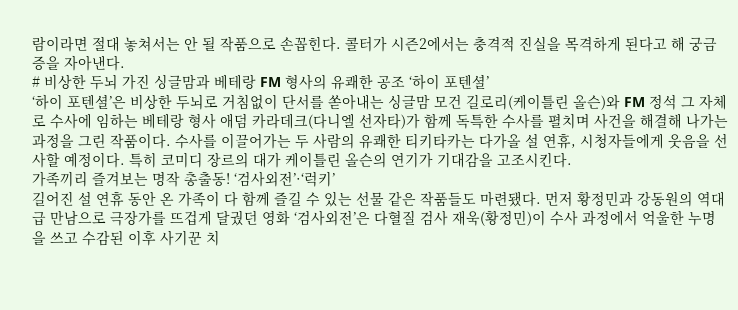람이라면 절대 놓쳐서는 안 될 작품으로 손꼽힌다. 콜터가 시즌2에서는 충격적 진실을 목격하게 된다고 해 궁금증을 자아낸다.
# 비상한 두뇌 가진 싱글맘과 베테랑 FM 형사의 유쾌한 공조 ‘하이 포텐셜’
‘하이 포텐셜’은 비상한 두뇌로 거침없이 단서를 쏟아내는 싱글맘 모건 길로리(케이틀린 올슨)와 FM 정석 그 자체로 수사에 임하는 베테랑 형사 애덤 카라데크(다니엘 선자타)가 함께 독특한 수사를 펼치며 사건을 해결해 나가는 과정을 그린 작품이다. 수사를 이끌어가는 두 사람의 유쾌한 티키타카는 다가올 설 연휴, 시청자들에게 웃음을 선사할 예정이다. 특히 코미디 장르의 대가 케이틀린 올슨의 연기가 기대감을 고조시킨다.
가족끼리 즐겨보는 명작 총출동! ‘검사외전’·‘럭키’
길어진 설 연휴 동안 온 가족이 다 함께 즐길 수 있는 선물 같은 작품들도 마련됐다. 먼저 황정민과 강동원의 역대급 만남으로 극장가를 뜨겁게 달궜던 영화 ‘검사외전’은 다혈질 검사 재욱(황정민)이 수사 과정에서 억울한 누명을 쓰고 수감된 이후 사기꾼 치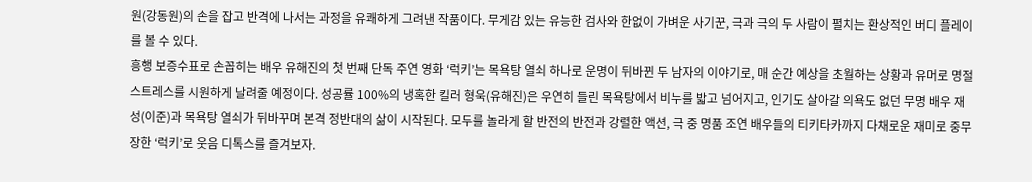원(강동원)의 손을 잡고 반격에 나서는 과정을 유쾌하게 그려낸 작품이다. 무게감 있는 유능한 검사와 한없이 가벼운 사기꾼, 극과 극의 두 사람이 펼치는 환상적인 버디 플레이를 볼 수 있다.
흥행 보증수표로 손꼽히는 배우 유해진의 첫 번째 단독 주연 영화 ‘럭키’는 목욕탕 열쇠 하나로 운명이 뒤바뀐 두 남자의 이야기로, 매 순간 예상을 초월하는 상황과 유머로 명절 스트레스를 시원하게 날려줄 예정이다. 성공률 100%의 냉혹한 킬러 형욱(유해진)은 우연히 들린 목욕탕에서 비누를 밟고 넘어지고, 인기도 살아갈 의욕도 없던 무명 배우 재성(이준)과 목욕탕 열쇠가 뒤바꾸며 본격 정반대의 삶이 시작된다. 모두를 놀라게 할 반전의 반전과 강렬한 액션, 극 중 명품 조연 배우들의 티키타카까지 다채로운 재미로 중무장한 ‘럭키’로 웃음 디톡스를 즐겨보자.